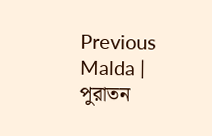Previous Malda | পুরাতন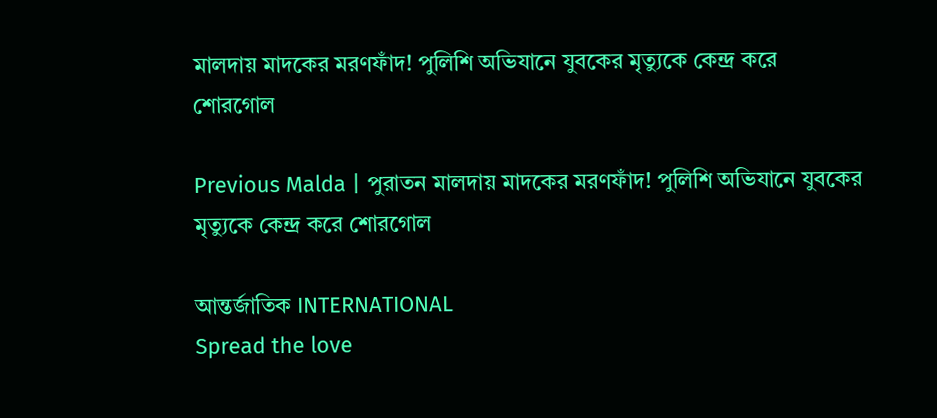মালদায় মাদকের মরণফাঁদ! পুলিশি অভিযানে যুবকের মৃত্যুকে কেন্দ্র করে শোরগোল

Previous Malda | পুরাতন মালদায় মাদকের মরণফাঁদ! পুলিশি অভিযানে যুবকের মৃত্যুকে কেন্দ্র করে শোরগোল

আন্তর্জাতিক INTERNATIONAL
Spread the love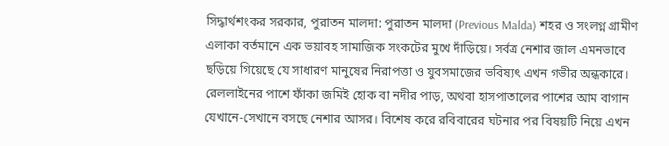সিদ্ধার্থশংকর সরকার, পুরাতন মালদা: পুরাতন মালদা (Previous Malda) শহর ও সংলগ্ন গ্রামীণ এলাকা বর্তমানে এক ভয়াবহ সামাজিক সংকটের মুখে দাঁড়িয়ে। সর্বত্র নেশার জাল এমনভাবে ছড়িয়ে গিয়েছে যে সাধারণ মানুষের নিরাপত্তা ও যুবসমাজের ভবিষ্যৎ এখন গভীর অন্ধকারে। রেললাইনের পাশে ফাঁকা জমিই হোক বা নদীর পাড়, অথবা হাসপাতালের পাশের আম বাগান যেখানে-সেখানে বসছে নেশার আসর। বিশেষ করে রবিবারের ঘটনার পর বিষয়টি নিয়ে এখন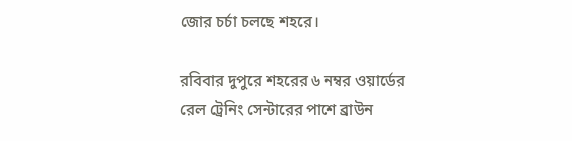জোর চর্চা চলছে শহরে।

রবিবার দুপুরে শহরের ৬ নম্বর ওয়ার্ডের রেল ট্রেনিং সেন্টারের পাশে ব্রাউন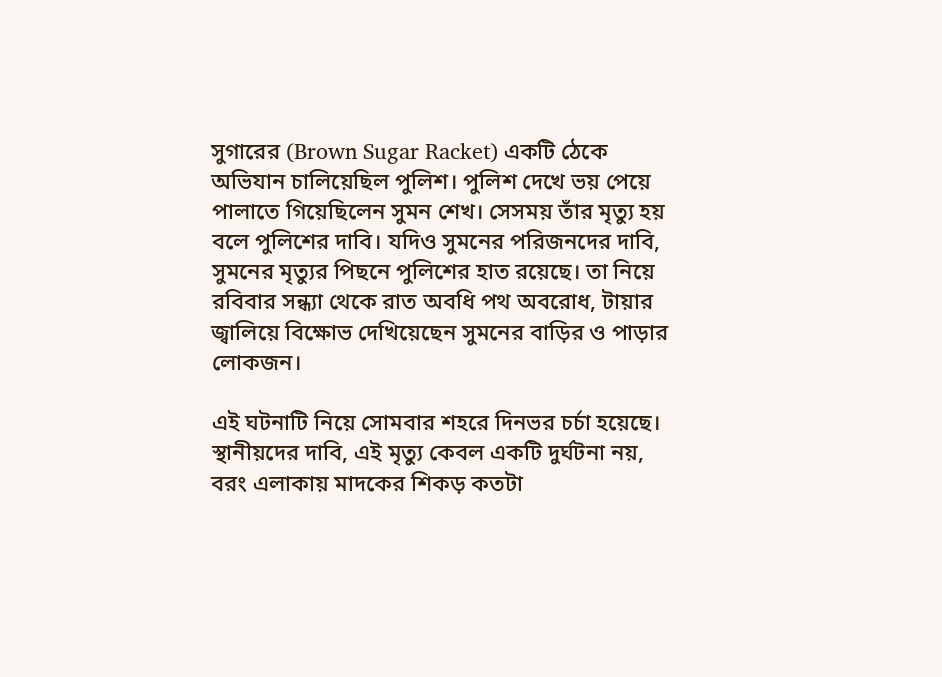সুগারের (Brown Sugar Racket) একটি ঠেকে অভিযান চালিয়েছিল পুলিশ। পুলিশ দেখে ভয় পেয়ে পালাতে গিয়েছিলেন সুমন শেখ। সেসময় তাঁর মৃত্যু হয় বলে পুলিশের দাবি। যদিও সুমনের পরিজনদের দাবি, সুমনের মৃত্যুর পিছনে পুলিশের হাত রয়েছে। তা নিয়ে রবিবার সন্ধ্যা থেকে রাত অবধি পথ অবরোধ, টায়ার জ্বালিয়ে বিক্ষোভ দেখিয়েছেন সুমনের বাড়ির ও পাড়ার লোকজন।

এই ঘটনাটি নিয়ে সোমবার শহরে দিনভর চর্চা হয়েছে। স্থানীয়দের দাবি, এই মৃত্যু কেবল একটি দুর্ঘটনা নয়, বরং এলাকায় মাদকের শিকড় কতটা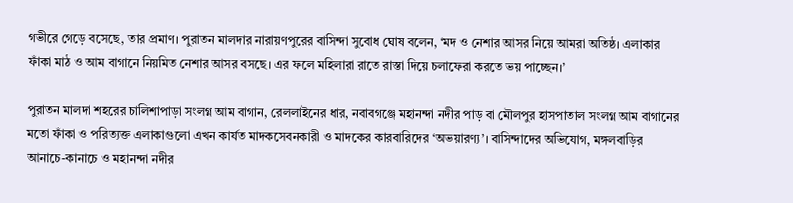গভীরে গেড়ে বসেছে, তার প্রমাণ। পুরাতন মালদার নারায়ণপুরের বাসিন্দা সুবোধ ঘোষ বলেন, ‘মদ ও নেশার আসর নিয়ে আমরা অতিষ্ঠ। এলাকার ফাঁকা মাঠ ও আম বাগানে নিয়মিত নেশার আসর বসছে। এর ফলে মহিলারা রাতে রাস্তা দিয়ে চলাফেরা করতে ভয় পাচ্ছেন।’

পুরাতন মালদা শহরের চালিশাপাড়া সংলগ্ন আম বাগান, রেললাইনের ধার, নবাবগঞ্জে মহানন্দা নদীর পাড় বা মৌলপুর হাসপাতাল সংলগ্ন আম বাগানের মতো ফাঁকা ও পরিত্যক্ত এলাকাগুলো এখন কার্যত মাদকসেবনকারী ও মাদকের কারবারিদের ‘অভয়ারণ্য’। বাসিন্দাদের অভিযোগ, মঙ্গলবাড়ির আনাচে-কানাচে ও মহানন্দা নদীর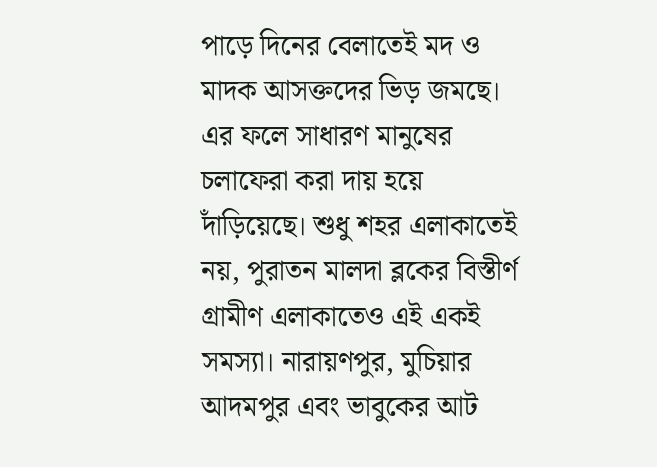পাড়ে দিনের বেলাতেই মদ ও মাদক আসক্তদের ভিড় জমছে। এর ফলে সাধারণ মানুষের চলাফেরা করা দায় হয়ে দাঁড়িয়েছে। শুধু শহর এলাকাতেই নয়, পুরাতন মালদা ব্লকের বিস্তীর্ণ গ্রামীণ এলাকাতেও এই একই সমস্যা। নারায়ণপুর, মুচিয়ার আদমপুর এবং ভাবুকের আট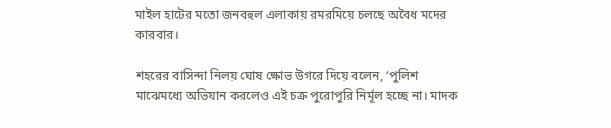মাইল হাটের মতো জনবহুল এলাকায় রমরমিয়ে চলছে অবৈধ মদের কারবার।

শহরের বাসিন্দা নিলয় ঘোষ ক্ষোভ উগরে দিয়ে বলেন, ‘পুলিশ মাঝেমধ্যে অভিযান করলেও এই চক্র পুরোপুরি নির্মূল হচ্ছে না। মাদক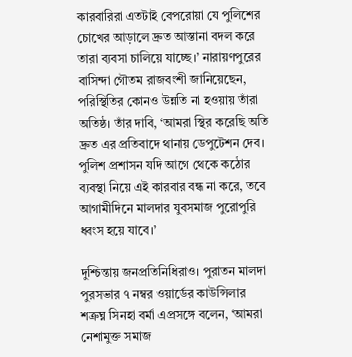কারবারিরা এতটাই বেপরোয়া যে পুলিশের চোখের আড়ালে দ্রুত আস্তানা বদল করে তারা ব্যবসা চালিয়ে যাচ্ছে।’ নারায়ণপুরের বাসিন্দা গৌতম রাজবংশী জানিয়েছেন, পরিস্থিতির কোনও উন্নতি না হওয়ায় তাঁরা অতিষ্ঠ। তাঁর দাবি, ‘আমরা স্থির করেছি অতি দ্রুত এর প্রতিবাদে থানায় ডেপুটেশন দেব। পুলিশ প্রশাসন যদি আগে থেকে কঠোর ব্যবস্থা নিয়ে এই কারবার বন্ধ না করে, তবে আগামীদিনে মালদার যুবসমাজ পুরোপুরি ধ্বংস হয়ে যাবে।’

দুশ্চিন্তায় জনপ্রতিনিধিরাও। পুরাতন মালদা পুরসভার ৭ নম্বর ওয়ার্ডের কাউন্সিলার শত্রুঘ্ন সিনহা বর্মা এপ্রসঙ্গে বলেন, ‘আমরা নেশামুক্ত সমাজ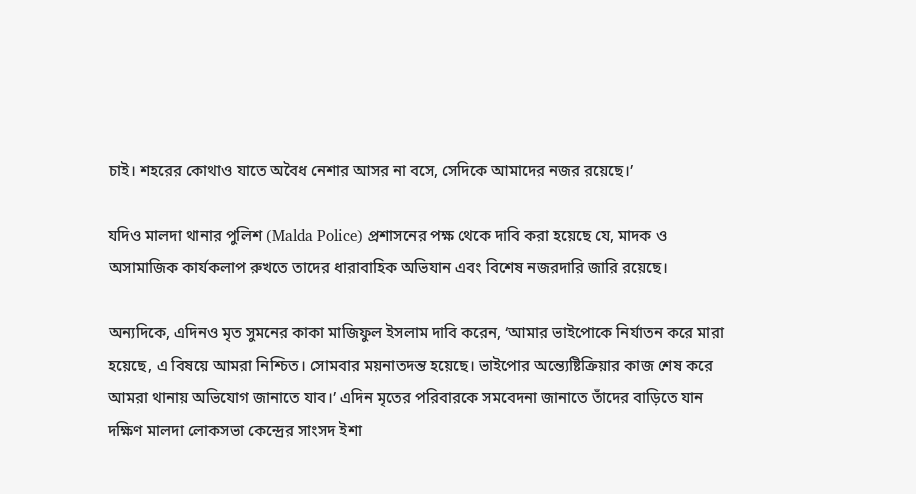চাই। শহরের কোথাও যাতে অবৈধ নেশার আসর না বসে, সেদিকে আমাদের নজর রয়েছে।’

যদিও মালদা থানার পুলিশ (Malda Police) প্রশাসনের পক্ষ থেকে দাবি করা হয়েছে যে, মাদক ও অসামাজিক কার্যকলাপ রুখতে তাদের ধারাবাহিক অভিযান এবং বিশেষ নজরদারি জারি রয়েছে।

অন্যদিকে, এদিনও মৃত সুমনের কাকা মাজিফুল ইসলাম দাবি করেন, ‘আমার ভাইপোকে নির্যাতন করে মারা হয়েছে, এ বিষয়ে আমরা নিশ্চিত। সোমবার ময়নাতদন্ত হয়েছে। ভাইপোর অন্ত্যেষ্টিক্রিয়ার কাজ শেষ করে আমরা থানায় অভিযোগ জানাতে যাব।’ এদিন মৃতের পরিবারকে সমবেদনা জানাতে তাঁদের বাড়িতে যান দক্ষিণ মালদা লোকসভা কেন্দ্রের সাংসদ ইশা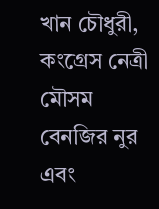খান চৌধুরী, কংগ্রেস নেত্রী মৌসম বেনজির নুর এবং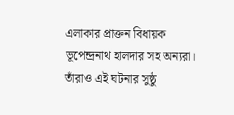এলাকার প্রাক্তন বিধায়ক ভূপেন্দ্রনাথ হালদার সহ অন্যরা। তাঁরাও এই ঘটনার সুষ্ঠু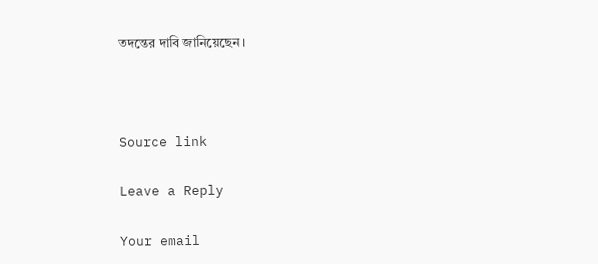তদন্তের দাবি জানিয়েছেন।



Source link

Leave a Reply

Your email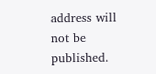address will not be published.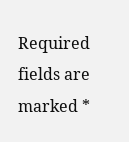Required fields are marked *